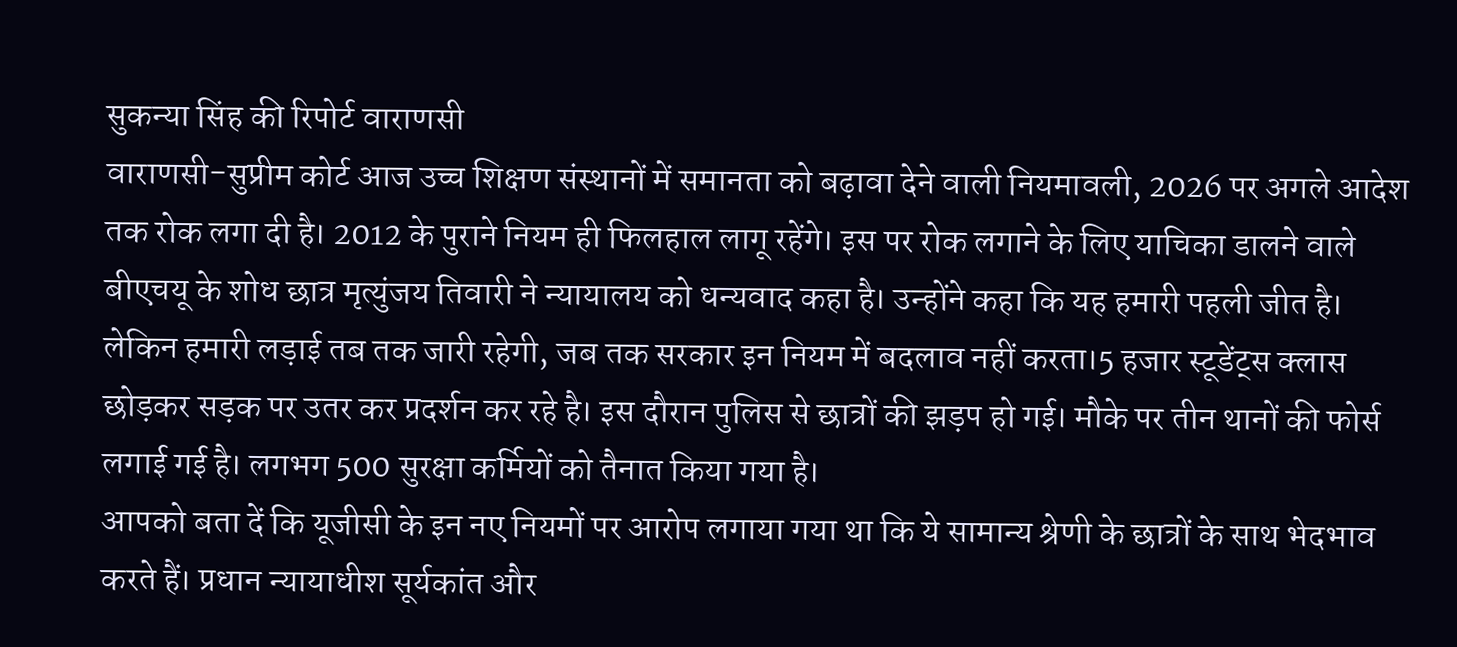सुकन्या सिंह की रिपोर्ट वाराणसी
वाराणसी-सुप्रीम कोर्ट आज उच्च शिक्षण संस्थानों में समानता को बढ़ावा देने वाली नियमावली, 2026 पर अगले आदेश तक रोक लगा दी है। 2012 के पुराने नियम ही फिलहाल लागू रहेंगे। इस पर रोक लगाने के लिए याचिका डालने वाले बीएचयू के शोध छात्र मृत्युंजय तिवारी ने न्यायालय को धन्यवाद कहा है। उन्होंने कहा कि यह हमारी पहली जीत है। लेकिन हमारी लड़ाई तब तक जारी रहेगी, जब तक सरकार इन नियम में बदलाव नहीं करता।5 हजार स्टूडेंट्स क्लास छोड़कर सड़क पर उतर कर प्रदर्शन कर रहे है। इस दौरान पुलिस से छात्रों की झड़प हो गई। मौके पर तीन थानों की फोर्स लगाई गई है। लगभग 500 सुरक्षा कर्मियों को तैनात किया गया है।
आपको बता दें कि यूजीसी के इन नए नियमों पर आरोप लगाया गया था कि ये सामान्य श्रेणी के छात्रों के साथ भेदभाव करते हैं। प्रधान न्यायाधीश सूर्यकांत और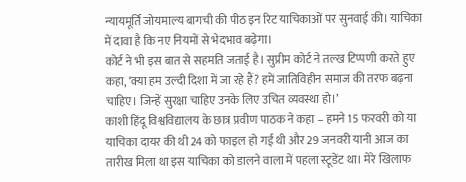न्यायमूर्ति जोयमाल्य बागची की पीठ इन रिट याचिकाओं पर सुनवाई की। याचिका में दावा है कि नए नियमों से भेदभाव बढ़ेगा।
कोर्ट ने भी इस बात से सहमति जताई है। सुप्रीम कोर्ट ने तल्ख टिप्पणी करते हुए कहा, ‘क्या हम उल्दी दिशा में जा रहे हैं? हमें जातिविहीन समाज की तरफ बढ़ना चाहिए। जिन्हें सुरक्षा चाहिए उनके लिए उचित व्यवस्था हो।’
काशी हिंदू विश्वविद्यालय के छात्र प्रवीण पाठक ने कहा – हमने 15 फरवरी को या याचिका दायर की थी 24 को फाइल हो गई थी और 29 जनवरी यानी आज का तारीख मिला था इस याचिका को डालने वाला में पहला स्टूडेंट था। मेरे खिलाफ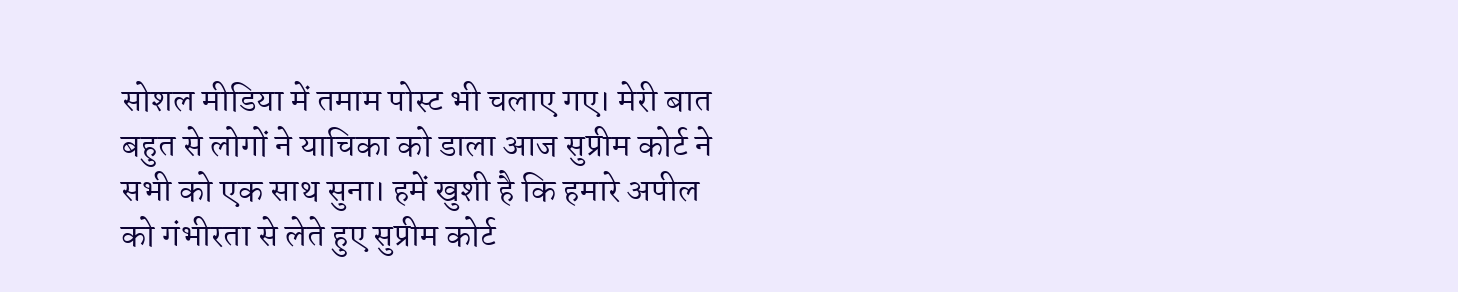सोशल मीडिया में तमाम पोस्ट भी चलाए गए। मेरी बात बहुत से लोगों ने याचिका को डाला आज सुप्रीम कोर्ट ने सभी को एक साथ सुना। हमें खुशी है कि हमारे अपील को गंभीरता से लेते हुए सुप्रीम कोर्ट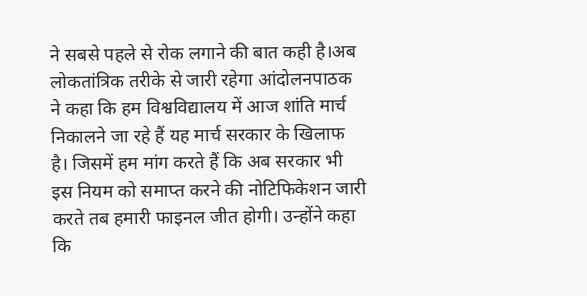ने सबसे पहले से रोक लगाने की बात कही है।अब लोकतांत्रिक तरीके से जारी रहेगा आंदोलनपाठक ने कहा कि हम विश्वविद्यालय में आज शांति मार्च निकालने जा रहे हैं यह मार्च सरकार के खिलाफ है। जिसमें हम मांग करते हैं कि अब सरकार भी इस नियम को समाप्त करने की नोटिफिकेशन जारी करते तब हमारी फाइनल जीत होगी। उन्होंने कहा कि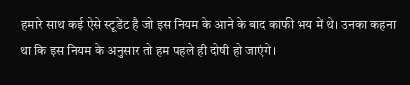हमारे साथ कई ऐसे स्टूडेंट है जो इस नियम के आने के बाद काफी भय में थे। उनका कहना था कि इस नियम के अनुसार तो हम पहले ही दोषी हो जाएंगे।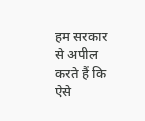हम सरकार से अपील करते हैं कि ऐसे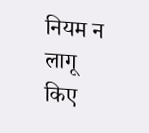नियम न लागू किए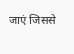जाएं जिससे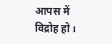आपस में विद्रोह हो।